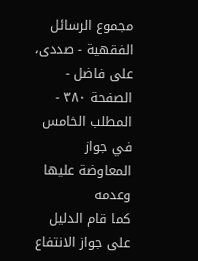مجموع الرسائل الفقهية - صددى، على فاضل - الصفحة ٣٨٠ - المطلب الخامس في جواز المعاوضة عليها وعدمه
كما قام الدليل على جواز الانتفاع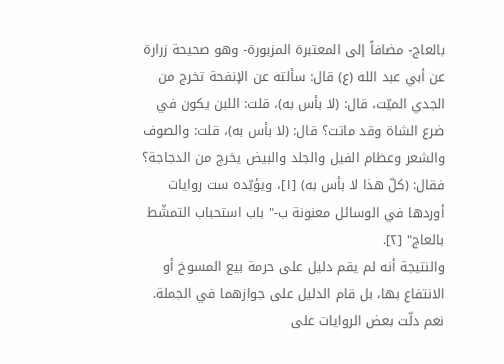بالعاج- مضافاً إلى المعتبرة المزبورة- وهو صحيحة زرارة عن أبي عبد الله (ع) قال: سألته عن الإنفحة تخرج من الجدي الميّت، قال: (لا بأس به)، قلت: اللبن يكون في ضرع الشاة وقد ماتت؟ قال: (لا بأس به)، قلت: والصوف والشعر وعظام الفيل والجلد والبيض يخرج من الدجاجة؟ فقال: (كلّ هذا لا بأس به) [١]، ويؤيّده ست روايات أوردها في الوسائل معنونة ب-" باب استحباب التمشّط بالعاج" [٢].
والنتيجة أنه لم يقم دليل على حرمة بيع المسوخ أو الانتفاع بها، بل قام الدليل على جوازهما في الجملة.
نعم دلّت بعض الروايات على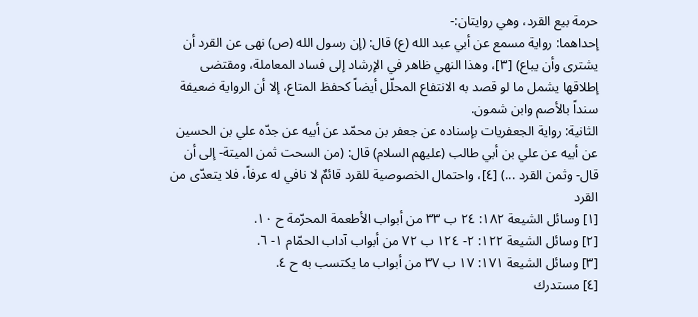حرمة بيع القرد، وهي روايتان:-
إحداهما: رواية مسمع عن أبي عبد الله (ع) قال: (إن رسول الله (ص) نهى عن القرد أن يشترى وأن يباع) [٣]، وهذا النهي ظاهر في الإرشاد إلى فساد المعاملة، ومقتضى إطلاقها يشمل ما لو قصد به الانتفاع المحلّل أيضاً كحفظ المتاع، إلا أن الرواية ضعيفة سنداً بالأصم وابن شمون.
الثانية: رواية الجعفريات بإسناده عن جعفر بن محمّد عن أبيه عن جدّه علي بن الحسين عن أبيه عن علي بن أبي طالب (عليهم السلام) قال: (من السحت ثمن الميتة- إلى أن قال- وثمن القرد ...) [٤]، واحتمال الخصوصية للقرد قائمٌ لا نافي له عرفاً، فلا يتعدّى من القرد
[١] وسائل الشيعة ١٨٢: ٢٤ ب ٣٣ من أبواب الأطعمة المحرّمة ح ١٠.
[٢] وسائل الشيعة ١٢٢: ٢- ١٢٤ ب ٧٢ من أبواب آداب الحمّام ١- ٦.
[٣] وسائل الشيعة ١٧١: ١٧ ب ٣٧ من أبواب ما يكتسب به ح ٤.
[٤] مستدرك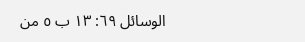الوسائل ٦٩: ١٣ ب ٥ من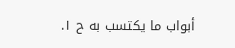أبواب ما يكتسب به ح ١.